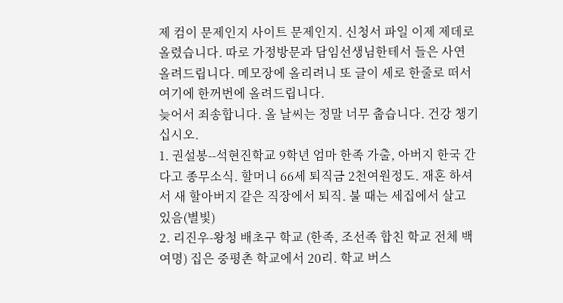제 컴이 문제인지 사이트 문제인지. 신청서 파일 이제 제데로 올렸습니다. 따로 가정방문과 담임선생님한테서 들은 사연 올려드립니다. 메모장에 올리려니 또 글이 세로 한줄로 떠서 여기에 한꺼번에 올려드립니다.
늦어서 죄송합니다. 올 날씨는 정말 너무 춥습니다. 건강 챙기십시오.
1. 권설봉--석현진학교 9학년 엄마 한족 가출, 아버지 한국 간다고 종무소식. 할머니 66세 퇴직금 2천여원정도. 재혼 하셔서 새 할아버지 같은 직장에서 퇴직. 불 때는 세집에서 살고 있음(별빛)
2. 리진우-왕청 배초구 학교 (한족, 조선족 합친 학교 전체 백여명) 집은 중평촌 학교에서 20리. 학교 버스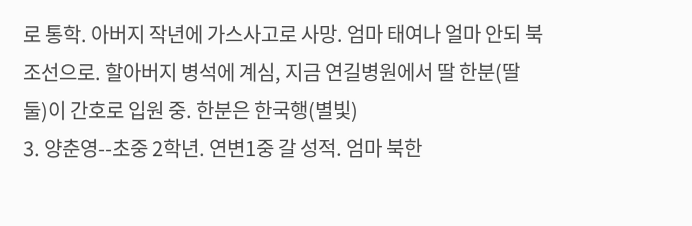로 통학. 아버지 작년에 가스사고로 사망. 엄마 태여나 얼마 안되 북조선으로. 할아버지 병석에 계심, 지금 연길병원에서 딸 한분(딸 둘)이 간호로 입원 중. 한분은 한국행(별빛)
3. 양춘영--초중 2학년. 연변1중 갈 성적. 엄마 북한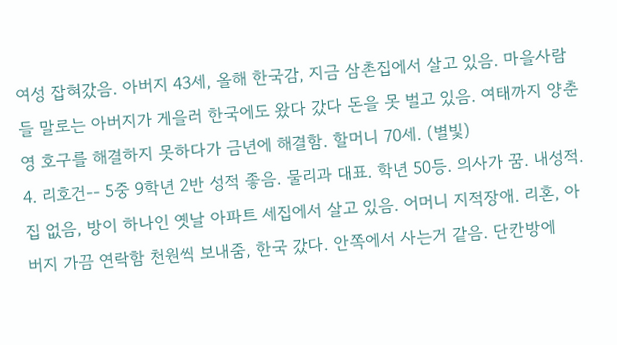여성 잡혀갔음. 아버지 43세, 올해 한국감, 지금 삼촌집에서 살고 있음. 마을사람들 말로는 아버지가 게을러 한국에도 왔다 갔다 돈을 못 벌고 있음. 여태까지 양춘영 호구를 해결하지 못하다가 금년에 해결함. 할머니 70세. (별빛)
4. 리호건-- 5중 9학년 2반 성적 좋음. 물리과 대표. 학년 50등. 의사가 꿈. 내성적. 집 없음, 방이 하나인 옛날 아파트 세집에서 살고 있음. 어머니 지적장애. 리혼, 아버지 가끔 연락함 천원씩 보내줌, 한국 갔다. 안쪽에서 사는거 같음. 단칸방에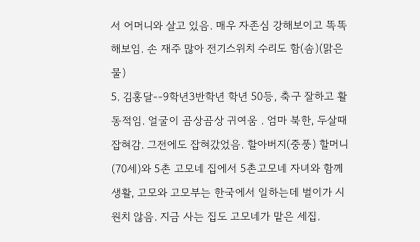서 어머니와 살고 있음. 매우 자존심 강해보이고 똑똑해보임. 손 재주 많아 전기스위치 수리도 함(솜)(맑은 물)
5. 김홍달--9학년3반학년 학년 50등, 축구 잘하고 활동적임. 얼굴이 곰상곰상 귀여움 . 엄마 북한, 두살때 잡혀감. 그전에도 잡혀갔었음. 할아버지(중풍) 할머니(70세)와 5촌 고모네 집에서 5촌고모네 자녀와 함께 생활, 고모와 고모부는 한국에서 일하는데 벌이가 시원치 않음. 지금 사는 집도 고모네가 맡은 세집.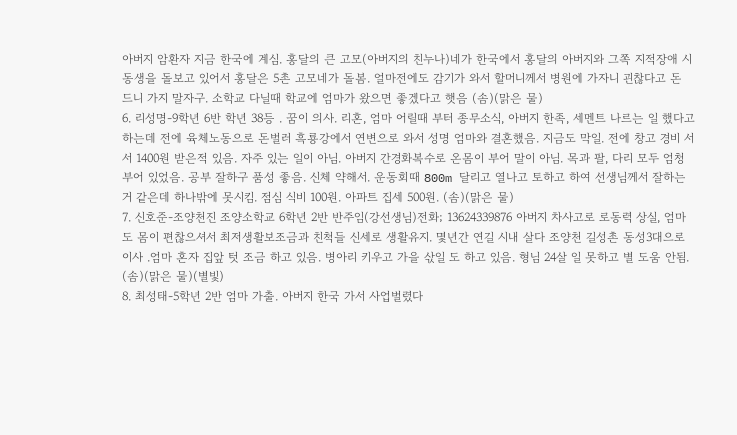아버지 암환자 지금 한국에 계심. 홍달의 큰 고모(아버지의 친누나)네가 한국에서 홍달의 아버지와 그쪽 지적장애 시동생을 돌보고 있어서 홍달은 5촌 고모네가 돌봄. 얼마전에도 감기가 와서 할머니께서 병원에 가자니 괸찮다고 돈 드니 가지 말자구. 소학교 다닐때 학교에 엄마가 왔으면 좋겠다고 햇음 (솜)(맑은 물)
6. 리성명-9학년 6반 학년 38등 . 꿈이 의사. 리혼, 엄마 어릴때 부터 종무소식, 아버지 한족, 세멘트 나르는 일 했다고 하는데 전에 육체노동으로 돈벌러 흑룡강에서 연변으로 와서 성명 엄마와 결혼했음. 지금도 막일. 전에 창고 경비 서서 1400원 받은적 있음. 자주 있는 일이 아님. 아버지 간경화복수로 온몸이 부어 말이 아님. 목과 팔, 다리 모두 엄청 부어 있었음. 공부 잘하구 품성 좋음. 신체 약해서. 운동회때 800m 달리고 열나고 토하고 하여 선생님께서 잘하는거 같은데 하나밖에 못시킴. 점심 식비 100원. 아파트 집세 500원. (솜)(맑은 물)
7. 신호준-조양천진 조양소학교 6학년 2반 반주임(강선생님)전화; 13624339876 아버지 차사고로 로동력 상실, 엄마도 몸이 편찮으셔서 최저생활보조금과 친척들 신세로 생활유지. 몇년간 연길 시내 살다 조양천 길성촌 동성3대으로 이사 .엄마 혼자 집앞 텃 조금 하고 있음. 병아리 키우고 가을 삯일 도 하고 있음. 형님 24살 일 못하고 별 도움 안됨. (솜)(맑은 물)(별빛)
8. 최성태-5학년 2반 엄마 가출. 아버지 한국 가서 사업벌렸다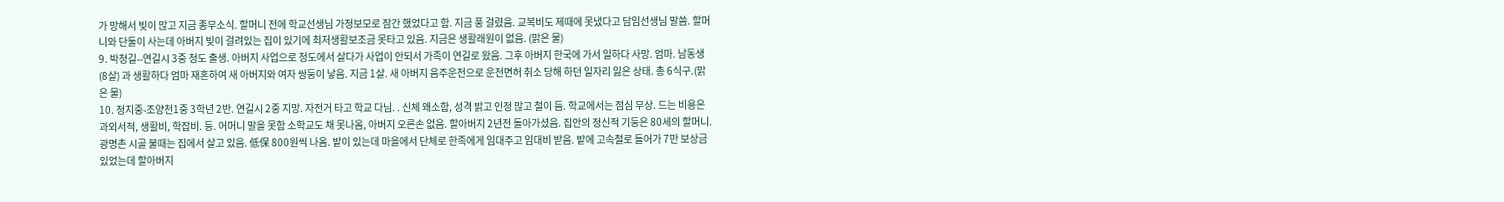가 망해서 빚이 많고 지금 종무소식. 할머니 전에 학교선생님 가정보모로 잠간 했었다고 함. 지금 풍 걸렸음. 교복비도 제때에 못냈다고 담임선생님 말씀. 할머니와 단둘이 사는데 아버지 빚이 걸려있는 집이 있기에 최저생활보조금 못타고 있음. 지금은 생활래원이 없음. (맑은 물)
9. 박청길--연길시 3중 청도 출생. 아버지 사업으로 청도에서 살다가 사업이 안되서 가족이 연길로 왔음. 그후 아버지 한국에 가서 일하다 사망. 엄마. 남동생(8살) 과 생활하다 엄마 재혼하여 새 아버지와 여자 쌍둥이 낳음. 지금 1살. 새 아버지 음주운전으로 운전면허 취소 당해 하던 일자리 잃은 상태. 총 6식구.(맑은 물)
10. 정지중-조양천1중 3학년 2반. 연길시 2중 지망. 자전거 타고 학교 다님. . 신체 왜소함, 성격 밝고 인정 많고 철이 듬. 학교에서는 점심 무상. 드는 비용은 과외서적, 생활비, 학잡비. 등. 어머니 말을 못함 소학교도 채 못나옴, 아버지 오른손 없음. 할아버지 2년전 돌아가셨음. 집안의 정신적 기둥은 80세의 할머니. 광명촌 시골 불때는 집에서 살고 있음. 低保 800원씩 나옴. 밭이 있는데 마을에서 단체로 한족에게 임대주고 임대비 받음. 밭에 고속철로 들어가 7만 보상금 있었는데 할아버지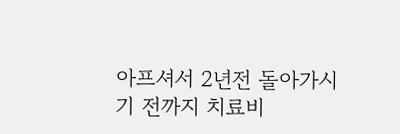아프셔서 2년전 돌아가시기 전까지 치료비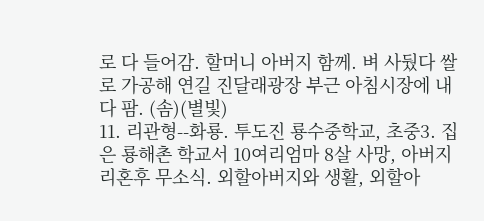로 다 들어감. 할머니 아버지 함께. 벼 사뒀다 쌀로 가공해 연길 진달래광장 부근 아침시장에 내다 팜. (솜)(별빛)
11. 리관형--화룡. 투도진 룡수중학교, 초중3. 집은 룡해촌 학교서 10여리엄마 8살 사망, 아버지 리혼후 무소식. 외할아버지와 생활, 외할아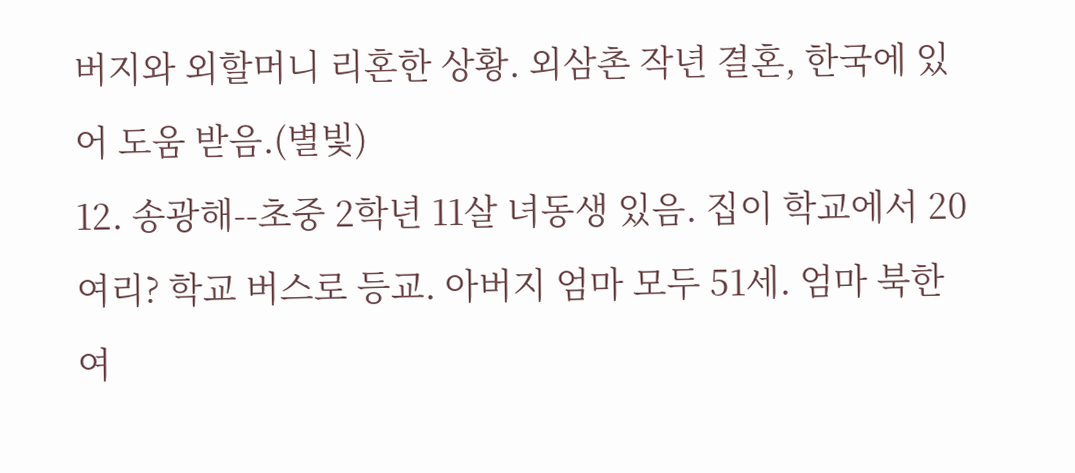버지와 외할머니 리혼한 상황. 외삼촌 작년 결혼, 한국에 있어 도움 받음.(별빛)
12. 송광해--초중 2학년 11살 녀동생 있음. 집이 학교에서 20여리? 학교 버스로 등교. 아버지 엄마 모두 51세. 엄마 북한 여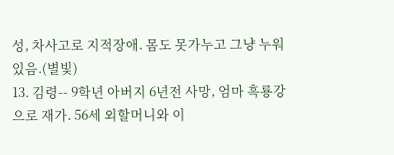성, 차사고로 지적장애. 몸도 못가누고 그냥 누워 있음.(별빛)
13. 김령-- 9학년 아버지 6년전 사망, 엄마 흑룡강으로 재가. 56세 외할머니와 이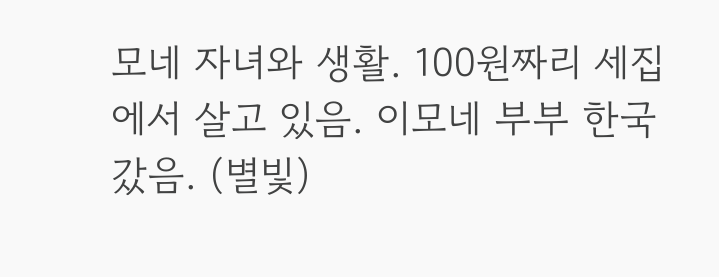모네 자녀와 생활. 100원짜리 세집에서 살고 있음. 이모네 부부 한국 갔음. (별빛)